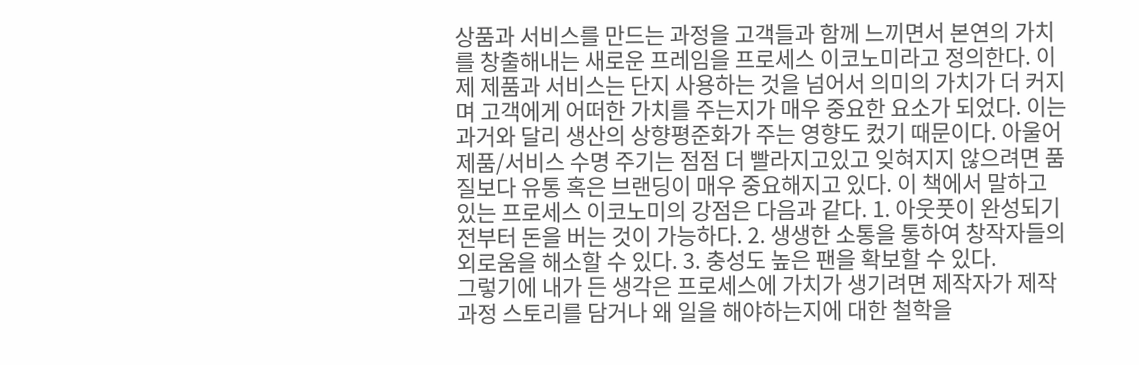상품과 서비스를 만드는 과정을 고객들과 함께 느끼면서 본연의 가치를 창출해내는 새로운 프레임을 프로세스 이코노미라고 정의한다. 이제 제품과 서비스는 단지 사용하는 것을 넘어서 의미의 가치가 더 커지며 고객에게 어떠한 가치를 주는지가 매우 중요한 요소가 되었다. 이는 과거와 달리 생산의 상향평준화가 주는 영향도 컸기 때문이다. 아울어 제품/서비스 수명 주기는 점점 더 빨라지고있고 잊혀지지 않으려면 품질보다 유통 혹은 브랜딩이 매우 중요해지고 있다. 이 책에서 말하고 있는 프로세스 이코노미의 강점은 다음과 같다. 1. 아웃풋이 완성되기 전부터 돈을 버는 것이 가능하다. 2. 생생한 소통을 통하여 창작자들의 외로움을 해소할 수 있다. 3. 충성도 높은 팬을 확보할 수 있다.
그렇기에 내가 든 생각은 프로세스에 가치가 생기려면 제작자가 제작 과정 스토리를 담거나 왜 일을 해야하는지에 대한 철학을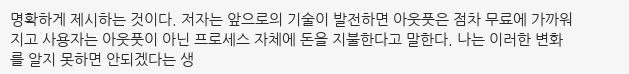명확하게 제시하는 것이다. 저자는 앞으로의 기술이 발전하면 아웃풋은 점차 무료에 가까워지고 사용자는 아웃풋이 아닌 프로세스 자체에 돈을 지불한다고 말한다. 나는 이러한 변화를 알지 못하면 안되겠다는 생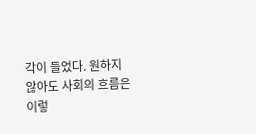각이 들었다. 원하지 않아도 사회의 흐름은 이렇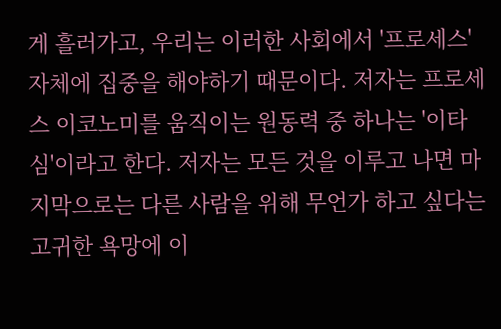게 흘러가고, 우리는 이러한 사회에서 '프로세스' 자체에 집중을 해야하기 때문이다. 저자는 프로세스 이코노미를 움직이는 원동력 중 하나는 '이타심'이라고 한다. 저자는 모든 것을 이루고 나면 마지막으로는 다른 사람을 위해 무언가 하고 싶다는 고귀한 욕망에 이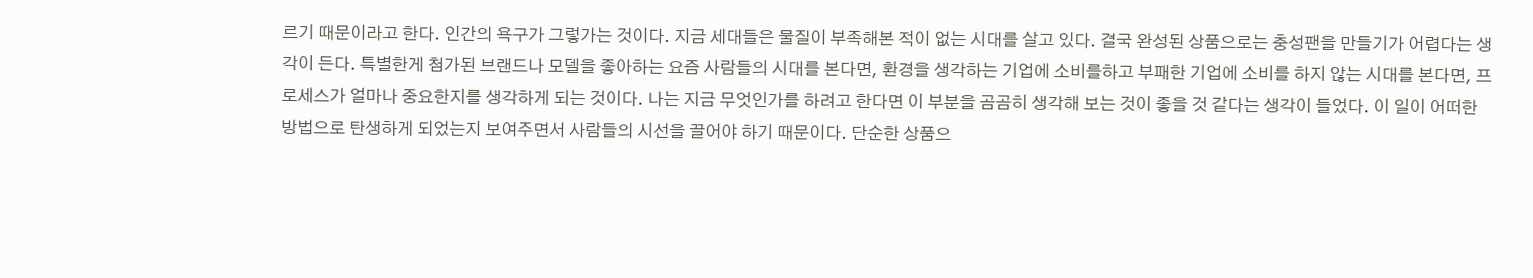르기 때문이라고 한다. 인간의 욕구가 그렇가는 것이다. 지금 세대들은 물질이 부족해본 적이 없는 시대를 살고 있다. 결국 완성된 상품으로는 충성팬을 만들기가 어렵다는 생각이 든다. 특별한게 첨가된 브랜드나 모델을 좋아하는 요즘 사람들의 시대를 본다면, 환경을 생각하는 기업에 소비를하고 부패한 기업에 소비를 하지 않는 시대를 본다면, 프로세스가 얼마나 중요한지를 생각하게 되는 것이다. 나는 지금 무엇인가를 하려고 한다면 이 부분을 곰곰히 생각해 보는 것이 좋을 것 같다는 생각이 들었다. 이 일이 어떠한 방법으로 탄생하게 되었는지 보여주면서 사람들의 시선을 끌어야 하기 때문이다. 단순한 상품으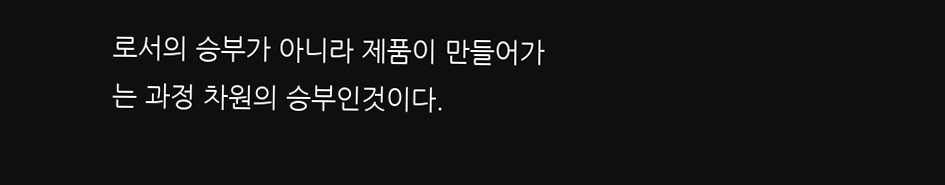로서의 승부가 아니라 제품이 만들어가는 과정 차원의 승부인것이다.